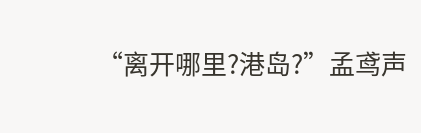“离开哪里?港岛?”孟鸢声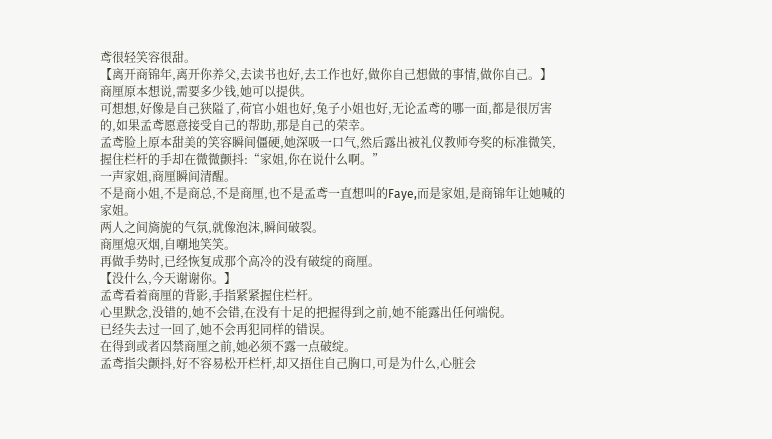鸢很轻笑容很甜。
【离开商锦年,离开你养父,去读书也好,去工作也好,做你自己想做的事情,做你自己。】
商厘原本想说,需要多少钱,她可以提供。
可想想,好像是自己狭隘了,荷官小姐也好,兔子小姐也好,无论孟鸢的哪一面,都是很厉害的,如果孟鸢愿意接受自己的帮助,那是自己的荣幸。
孟鸢脸上原本甜美的笑容瞬间僵硬,她深吸一口气,然后露出被礼仪教师夸奖的标准微笑,握住栏杆的手却在微微颤抖:“家姐,你在说什么啊。”
一声家姐,商厘瞬间清醒。
不是商小姐,不是商总,不是商厘,也不是孟鸢一直想叫的Faye,而是家姐,是商锦年让她喊的家姐。
两人之间旖旎的气氛,就像泡沫,瞬间破裂。
商厘熄灭烟,自嘲地笑笑。
再做手势时,已经恢复成那个高冷的没有破绽的商厘。
【没什么,今天谢谢你。】
孟鸢看着商厘的背影,手指紧紧握住栏杆。
心里默念,没错的,她不会错,在没有十足的把握得到之前,她不能露出任何端倪。
已经失去过一回了,她不会再犯同样的错误。
在得到或者囚禁商厘之前,她必须不露一点破绽。
孟鸢指尖颤抖,好不容易松开栏杆,却又捂住自己胸口,可是为什么,心脏会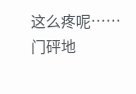这么疼呢……
门砰地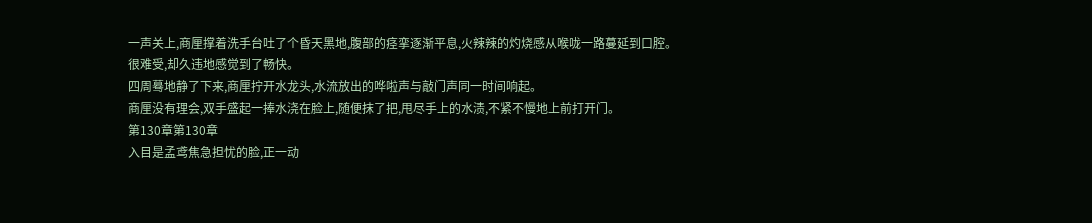一声关上,商厘撑着洗手台吐了个昏天黑地,腹部的痉挛逐渐平息,火辣辣的灼烧感从喉咙一路蔓延到口腔。
很难受,却久违地感觉到了畅快。
四周蓦地静了下来,商厘拧开水龙头,水流放出的哗啦声与敲门声同一时间响起。
商厘没有理会,双手盛起一捧水浇在脸上,随便抹了把,甩尽手上的水渍,不紧不慢地上前打开门。
第130章第130章
入目是孟鸢焦急担忧的脸,正一动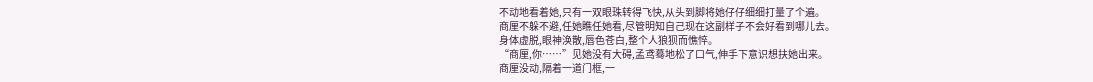不动地看着她,只有一双眼珠转得飞快,从头到脚将她仔仔细细打量了个遍。
商厘不躲不避,任她瞧任她看,尽管明知自己现在这副样子不会好看到哪儿去。
身体虚脱,眼神涣散,唇色苍白,整个人狼狈而憔悴。
“商厘,你……”见她没有大碍,孟鸢蓦地松了口气,伸手下意识想扶她出来。
商厘没动,隔着一道门框,一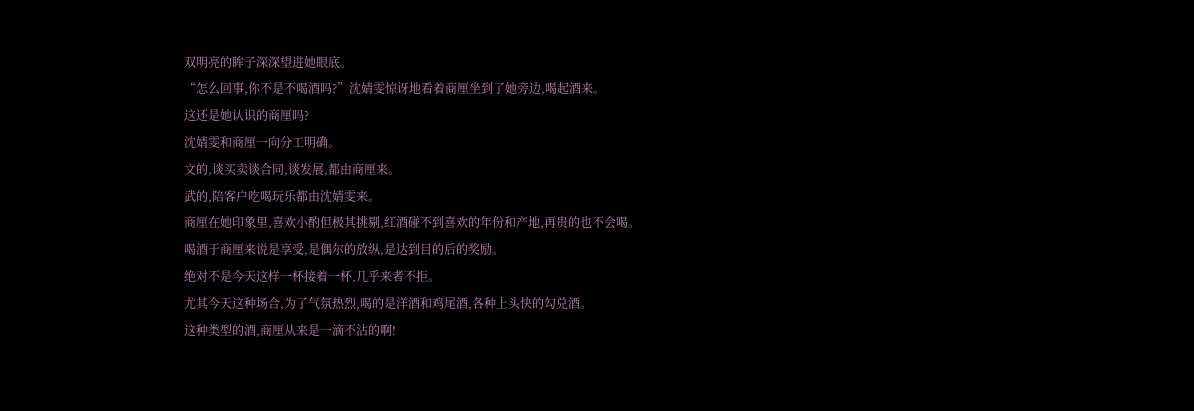双明亮的眸子深深望进她眼底。
“怎么回事,你不是不喝酒吗?”沈婧雯惊讶地看着商厘坐到了她旁边,喝起酒来。
这还是她认识的商厘吗?
沈婧雯和商厘一向分工明确。
文的,谈买卖谈合同,谈发展,都由商厘来。
武的,陪客户吃喝玩乐都由沈婧雯来。
商厘在她印象里,喜欢小酌但极其挑剔,红酒碰不到喜欢的年份和产地,再贵的也不会喝。
喝酒于商厘来说是享受,是偶尔的放纵,是达到目的后的奖励。
绝对不是今天这样一杯接着一杯,几乎来者不拒。
尤其今天这种场合,为了气氛热烈,喝的是洋酒和鸡尾酒,各种上头快的勾兑酒。
这种类型的酒,商厘从来是一滴不沾的啊!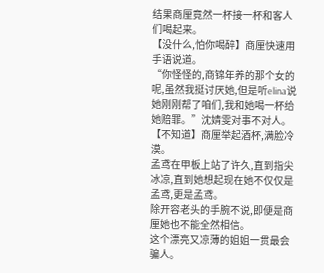结果商厘竟然一杯接一杯和客人们喝起来。
【没什么,怕你喝醉】商厘快速用手语说道。
“你怪怪的,商锦年养的那个女的呢,虽然我挺讨厌她,但是听elina说她刚刚帮了咱们,我和她喝一杯给她赔罪。”沈婧雯对事不对人。
【不知道】商厘举起酒杯,满脸冷漠。
孟鸢在甲板上站了许久,直到指尖冰凉,直到她想起现在她不仅仅是孟鸢,更是孟鸢。
除开容老头的手腕不说,即便是商厘她也不能全然相信。
这个漂亮又凉薄的姐姐一贯最会骗人。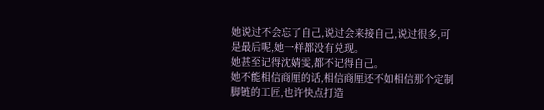她说过不会忘了自己,说过会来接自己,说过很多,可是最后呢,她一样都没有兑现。
她甚至记得沈婧雯,都不记得自己。
她不能相信商厘的话,相信商厘还不如相信那个定制脚链的工匠,也许快点打造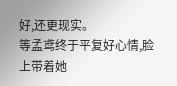好,还更现实。
等孟鸢终于平复好心情,脸上带着她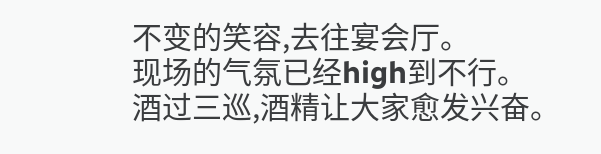不变的笑容,去往宴会厅。
现场的气氛已经high到不行。
酒过三巡,酒精让大家愈发兴奋。